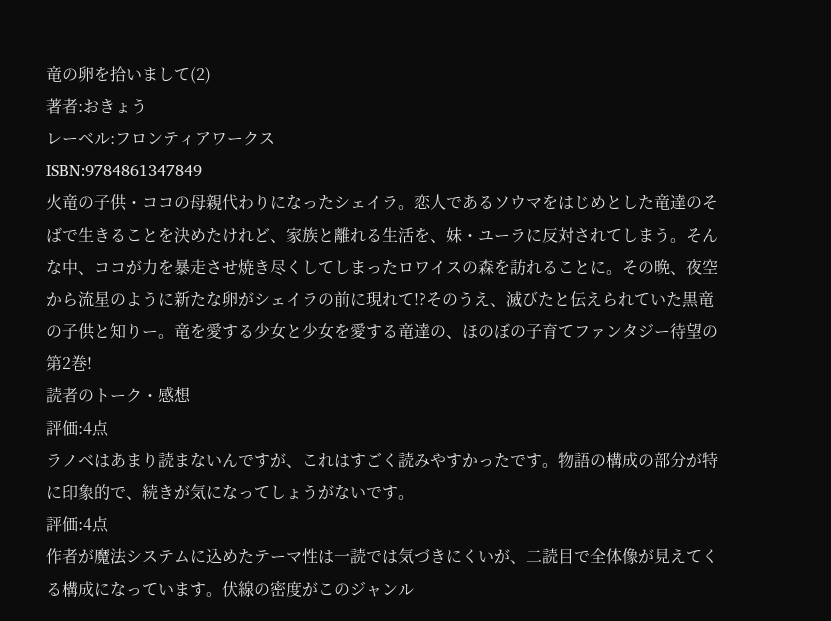竜の卵を拾いまして(2)
著者:おきょう
レーベル:フロンティアワークス
ISBN:9784861347849
火竜の子供・ココの母親代わりになったシェイラ。恋人であるソウマをはじめとした竜達のそばで生きることを決めたけれど、家族と離れる生活を、妹・ユーラに反対されてしまう。そんな中、ココが力を暴走させ焼き尽くしてしまったロワイスの森を訪れることに。その晩、夜空から流星のように新たな卵がシェイラの前に現れて!?そのうえ、滅びたと伝えられていた黒竜の子供と知りー。竜を愛する少女と少女を愛する竜達の、ほのぼの子育てファンタジー待望の第2巻!
読者のトーク・感想
評価:4点
ラノベはあまり読まないんですが、これはすごく読みやすかったです。物語の構成の部分が特に印象的で、続きが気になってしょうがないです。
評価:4点
作者が魔法システムに込めたテーマ性は一読では気づきにくいが、二読目で全体像が見えてくる構成になっています。伏線の密度がこのジャンル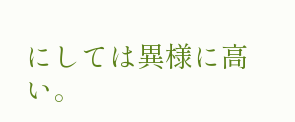にしては異様に高い。